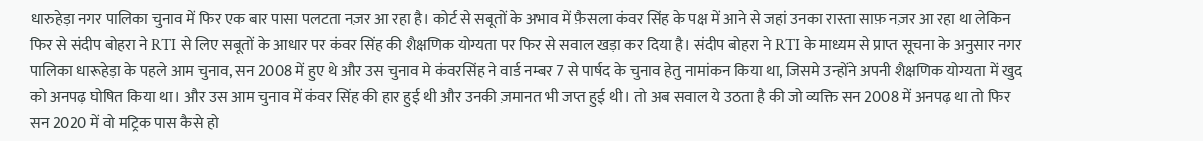धारुहेड़ा नगर पालिका चुनाव में फिर एक बार पासा पलटता नज़र आ रहा है। कोर्ट से सबूतों के अभाव में फ़ैसला कंवर सिंह के पक्ष में आने से जहां उनका रास्ता साफ़ नज़र आ रहा था लेकिन फिर से संदीप बोहरा ने RTI से लिए सबूतों के आधार पर कंवर सिंह की शैक्षणिक योग्यता पर फिर से सवाल खड़ा कर दिया है। संदीप बोहरा ने RTI के माध्यम से प्राप्त सूचना के अनुसार नगर पालिका धारूहेड़ा के पहले आम चुनाव, सन 2008 में हुए थे और उस चुनाव मे कंवरसिंह ने वार्ड नम्बर 7 से पार्षद के चुनाव हेतु नामांकन किया था, जिसमे उन्होंने अपनी शैक्षणिक योग्यता में खुद को अनपढ़ घोषित किया था। और उस आम चुनाव में कंवर सिंह की हार हुई थी और उनकी ज़मानत भी जप्त हुई थी। तो अब सवाल ये उठता है की जो व्यक्ति सन 2008 में अनपढ़ था तो फिर सन 2020 में वो मट्रिक पास कैसे हो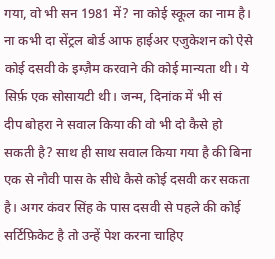गया, वो भी सन 1981 में? ना कोई स्कूल का नाम है। ना कभी दा सेंट्रल बोर्ड आफ हाईअर एजुकेशन को ऐसे कोई दसवी के इग्ज़ैम करवाने की कोई मान्यता थी। ये सिर्फ़ एक सोसायटी थी। जन्म, दिनांक में भी सं
दीप बोहरा ने सवाल किया की वो भी दो कैसे हो सकती है? साथ ही साथ सवाल किया गया है की बिना एक से नौवी पास के सीधे कैसे कोई दसवी कर सकता है। अगर कंवर सिंह के पास दसवी से पहले की कोई सर्टिफ़िकेट है तो उन्हें पेश करना चाहिए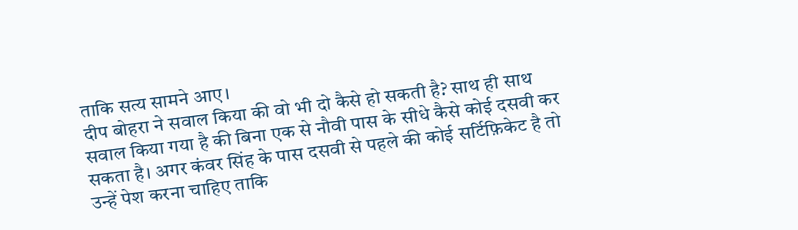ताकि सत्य सामने आए।
दीप बोहरा ने सवाल किया की वो भी दो कैसे हो सकती है? साथ ही साथ सवाल किया गया है की बिना एक से नौवी पास के सीधे कैसे कोई दसवी कर सकता है। अगर कंवर सिंह के पास दसवी से पहले की कोई सर्टिफ़िकेट है तो उन्हें पेश करना चाहिए ताकि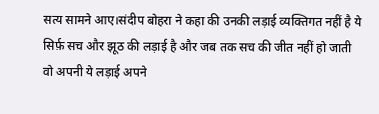सत्य सामने आए।संदीप बोहरा ने कहा की उनकी लड़ाई व्यक्तिगत नहीं है ये सिर्फ़ सच और झूठ की लड़ाई है और जब तक सच की जीत नहीं हो जाती वो अपनी ये लड़ाई अपने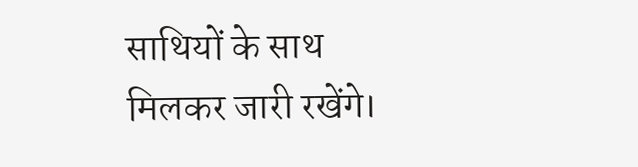साथियों के साथ मिलकर जारी रखेंगे।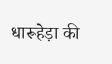धारूहेड़ा की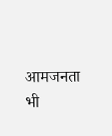आमजनता भी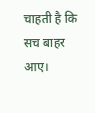चाहती है कि सच बाहर आए।